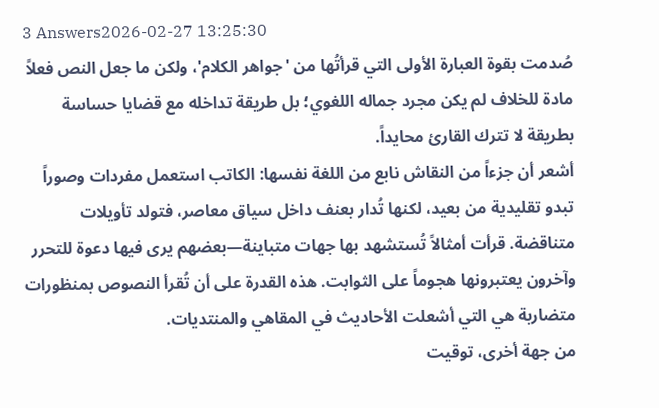3 Answers2026-02-27 13:25:30
صُدمت بقوة العبارة الأولى التي قرأتُها من 'جواهر الكلام'، ولكن ما جعل النص فعلاً مادة للخلاف لم يكن مجرد جماله اللغوي؛ بل طريقة تداخله مع قضايا حساسة بطريقة لا تترك القارئ محايداً.
أشعر أن جزءاً من النقاش نابع من اللغة نفسها: الكاتب استعمل مفردات وصوراً تبدو تقليدية من بعيد، لكنها تُدار بعنف داخل سياق معاصر، فتولد تأويلات متناقضة. قرأت أمثالاً تُستشهد بها جهات متباينة—بعضهم يرى فيها دعوة للتحرر وآخرون يعتبرونها هجوماً على الثوابت. هذه القدرة على أن تُقرأ النصوص بمنظورات متضاربة هي التي أشعلت الأحاديث في المقاهي والمنتديات.
من جهة أخرى، توقيت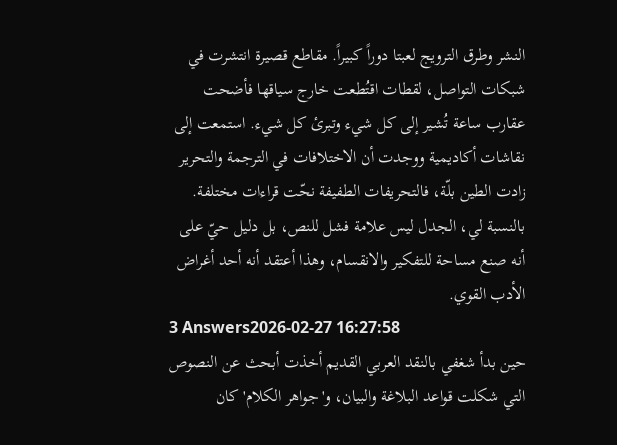النشر وطرق الترويج لعبتا دوراً كبيراً. مقاطع قصيرة انتشرت في شبكات التواصل، لقطات اقتُطعت خارج سياقها فأضحت عقارب ساعة تُشير إلى كل شيء وتبرئ كل شيء. استمعت إلى نقاشات أكاديمية ووجدت أن الاختلافات في الترجمة والتحرير زادت الطين بلّة، فالتحريفات الطفيفة نحّت قراءات مختلفة. بالنسبة لي، الجدل ليس علامة فشل للنص، بل دليل حيّ على أنه صنع مساحة للتفكير والانقسام، وهذا أعتقد أنه أحد أغراض الأدب القوي.
3 Answers2026-02-27 16:27:58
حين بدأ شغفي بالنقد العربي القديم أخذت أبحث عن النصوص التي شكلت قواعد البلاغة والبيان، و'جواهر الكلام' كان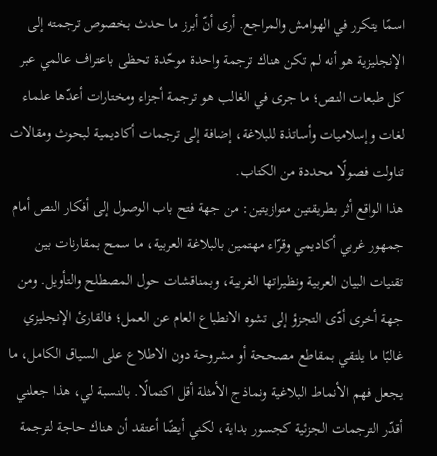اسمًا يتكرر في الهوامش والمراجع. أرى أنّ أبرز ما حدث بخصوص ترجمته إلى الإنجليزية هو أنه لم تكن هناك ترجمة واحدة موحّدة تحظى باعتراف عالمي عبر كل طبعات النص؛ ما جرى في الغالب هو ترجمة أجزاء ومختارات أعدّها علماء لغات وإسلاميات وأساتذة للبلاغة، إضافة إلى ترجمات أكاديمية لبحوث ومقالات تناولت فصولًا محددة من الكتاب.
هذا الواقع أثر بطريقتين متوازيتين: من جهة فتح باب الوصول إلى أفكار النص أمام جمهور غربي أكاديمي وقرّاء مهتمين بالبلاغة العربية، ما سمح بمقارنات بين تقنيات البيان العربية ونظيراتها الغربية، وبمناقشات حول المصطلح والتأويل. ومن جهة أخرى أدّى التجزؤ إلى تشوه الانطباع العام عن العمل؛ فالقارئ الإنجليزي غالبًا ما يلتقي بمقاطع مصححة أو مشروحة دون الاطلاع على السياق الكامل، ما يجعل فهم الأنماط البلاغية ونماذج الأمثلة أقل اكتمالًا. بالنسبة لي، هذا جعلني أقدّر الترجمات الجزئية كجسور بداية، لكني أيضًا أعتقد أن هناك حاجة لترجمة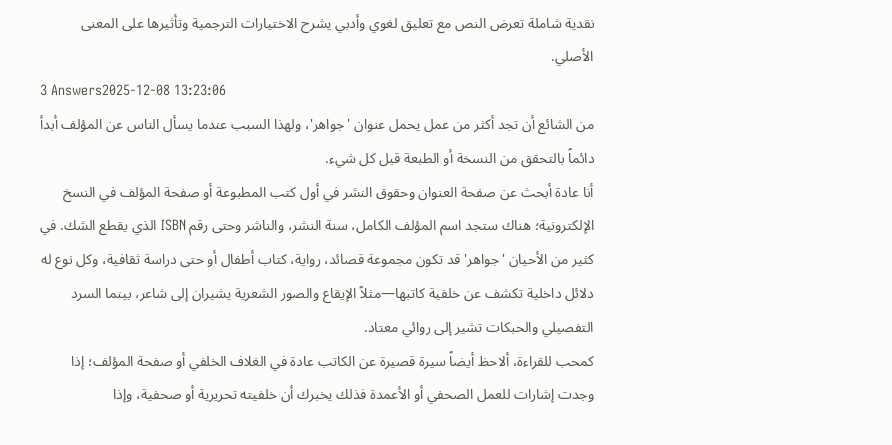نقدية شاملة تعرض النص مع تعليق لغوي وأدبي يشرح الاختيارات الترجمية وتأثيرها على المعنى الأصلي.
3 Answers2025-12-08 13:23:06
من الشائع أن تجد أكثر من عمل يحمل عنوان 'جواهر'، ولهذا السبب عندما يسأل الناس عن المؤلف أبدأ دائماً بالتحقق من النسخة أو الطبعة قبل كل شيء.
أنا عادة أبحث عن صفحة العنوان وحقوق النشر في أول كتب المطبوعة أو صفحة المؤلف في النسخ الإلكترونية؛ هناك ستجد اسم المؤلف الكامل، سنة النشر، والناشر وحتى رقم ISBN الذي يقطع الشك. في كثير من الأحيان 'جواهر' قد تكون مجموعة قصائد، رواية، كتاب أطفال أو حتى دراسة ثقافية، وكل نوع له دلائل داخلية تكشف عن خلفية كاتبها—مثلاً الإيقاع والصور الشعرية يشيران إلى شاعر، بينما السرد التفصيلي والحبكات تشير إلى روائي معتاد.
كمحب للقراءة، ألاحظ أيضاً سيرة قصيرة عن الكاتب عادة في الغلاف الخلفي أو صفحة المؤلف؛ إذا وجدت إشارات للعمل الصحفي أو الأعمدة فذلك يخبرك أن خلفيته تحريرية أو صحفية، وإذا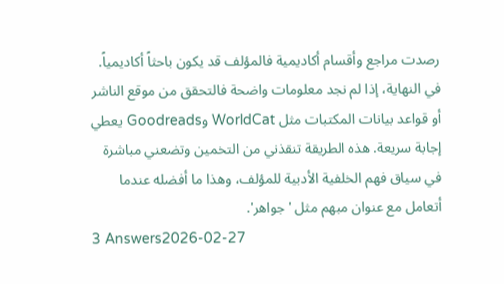رصدت مراجع وأقسام أكاديمية فالمؤلف قد يكون باحثاً أكاديمياً. في النهاية، إذا لم نجد معلومات واضحة فالتحقق من موقع الناشر أو قواعد بيانات المكتبات مثل WorldCat وGoodreads يعطي إجابة سريعة. هذه الطريقة تنقذني من التخمين وتضعني مباشرة في سياق فهم الخلفية الأدبية للمؤلف، وهذا ما أفضله عندما أتعامل مع عنوان مبهم مثل 'جواهر'.
3 Answers2026-02-27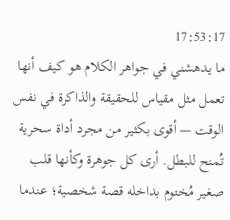17:53:17
ما يدهشني في جواهر الكلام هو كيف أنها تعمل مثل مقياس للحقيقة والذاكرة في نفس الوقت — أقوى بكثير من مجرد أداة سحرية تُمنح للبطل. أرى كل جوهرة وكأنها قلب صغير مُختوم بداخله قصة شخصية؛ عندما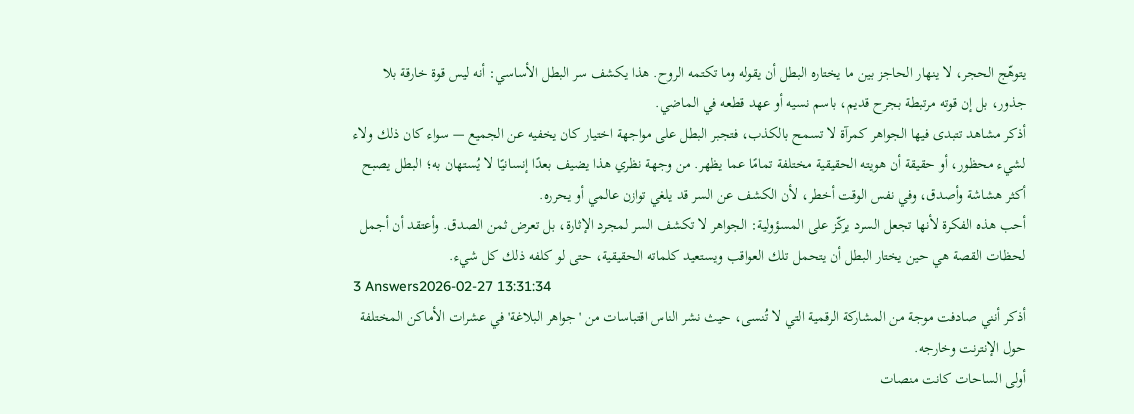يتوهّج الحجر، لا ينهار الحاجز بين ما يختاره البطل أن يقوله وما تكتمه الروح. هذا يكشف سر البطل الأساسي: أنه ليس قوة خارقة بلا جذور، بل إن قوته مرتبطة بجرح قديم، باسم نسيه أو عهد قطعه في الماضي.
أذكر مشاهد تتبدى فيها الجواهر كمرآة لا تسمح بالكذب، فتجبر البطل على مواجهة اختيار كان يخفيه عن الجميع — سواء كان ذلك ولاء لشيء محظور، أو حقيقة أن هويته الحقيقية مختلفة تمامًا عما يظهر. من وجهة نظري هذا يضيف بعدًا إنسانيًا لا يُستهان به؛ البطل يصبح أكثر هشاشة وأصدق، وفي نفس الوقت أخطر، لأن الكشف عن السر قد يلغي توازن عالمي أو يحرره.
أحب هذه الفكرة لأنها تجعل السرد يركّز على المسؤولية: الجواهر لا تكشف السر لمجرد الإثارة، بل تعرض ثمن الصدق. وأعتقد أن أجمل لحظات القصة هي حين يختار البطل أن يتحمل تلك العواقب ويستعيد كلماته الحقيقية، حتى لو كلفه ذلك كل شيء.
3 Answers2026-02-27 13:31:34
أذكر أنني صادفت موجة من المشاركة الرقمية التي لا تُنسى، حيث نشر الناس اقتباسات من 'جواهر البلاغة' في عشرات الأماكن المختلفة حول الإنترنت وخارجه.
أولى الساحات كانت منصات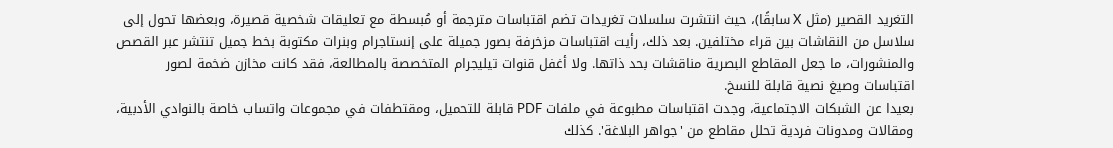التغريد القصير (مثل X سابقًا)، حيث انتشرت سلسلات تغريدات تضم اقتباسات مترجمة أو مُبسطة مع تعليقات شخصية قصيرة، وبعضها تحول إلى سلاسل من النقاشات بين قراء مختلفين. بعد ذلك، رأيت اقتباسات مزخرفة بصور جميلة على إنستاجرام وبنرات مكتوبة بخط جميل تنتشر عبر القصص والمنشورات، ما جعل المقاطع البصرية مناقشات بحد ذاتها. ولا أغفل قنوات تيليجرام المتخصصة بالمطالعة، فقد كانت مخازن ضخمة لصور اقتباسات وصيغ نصية قابلة للنسخ.
بعيدا عن الشبكات الاجتماعية، وجدت اقتباسات مطبوعة في ملفات PDF قابلة للتحميل، ومقتطفات في مجموعات واتساب خاصة بالنوادي الأدبية، ومقالات ومدونات فردية تحلل مقاطع من 'جواهر البلاغة'. كذلك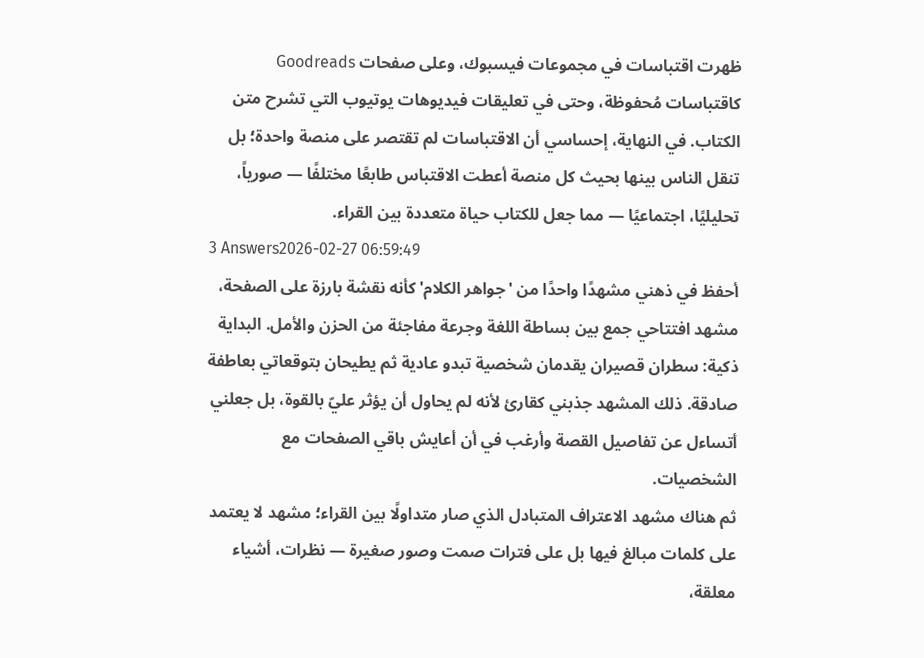ظهرت اقتباسات في مجموعات فيسبوك، وعلى صفحات Goodreads كاقتباسات مُحفوظة، وحتى في تعليقات فيديوهات يوتيوب التي تشرح متن الكتاب. في النهاية، إحساسي أن الاقتباسات لم تقتصر على منصة واحدة؛ بل تنقل الناس بينها بحيث كل منصة أعطت الاقتباس طابعًا مختلفًا — صورياً، تحليليًا، اجتماعيًا — مما جعل للكتاب حياة متعددة بين القراء.
3 Answers2026-02-27 06:59:49
أحفظ في ذهني مشهدًا واحدًا من 'جواهر الكلام' كأنه نقشة بارزة على الصفحة، مشهد افتتاحي جمع بين بساطة اللغة وجرعة مفاجئة من الحزن والأمل. البداية ذكية: سطران قصيران يقدمان شخصية تبدو عادية ثم يطيحان بتوقعاتي بعاطفة صادقة. ذلك المشهد جذبني كقارئ لأنه لم يحاول أن يؤثر عليّ بالقوة، بل جعلني أتساءل عن تفاصيل القصة وأرغب في أن أعايش باقي الصفحات مع الشخصيات.
ثم هناك مشهد الاعتراف المتبادل الذي صار متداولًا بين القراء؛ مشهد لا يعتمد على كلمات مبالغ فيها بل على فترات صمت وصور صغيرة — نظرات، أشياء معلقة،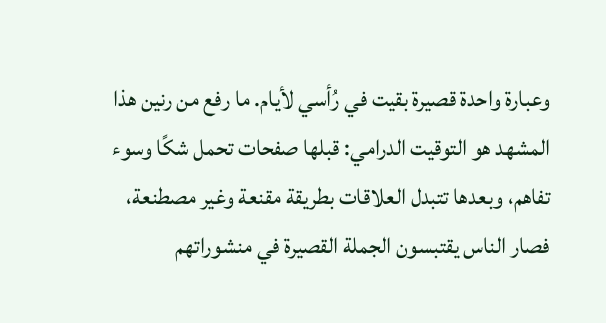وعبارة واحدة قصيرة بقيت في رُأسي لأيام. ما رفع من رنين هذا المشهد هو التوقيت الدرامي: قبلها صفحات تحمل شكًا وسوء تفاهم، وبعدها تتبدل العلاقات بطريقة مقنعة وغير مصطنعة، فصار الناس يقتبسون الجملة القصيرة في منشوراتهم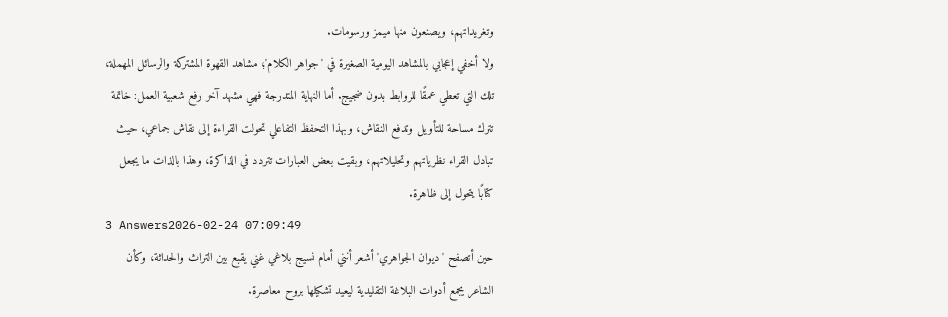وتغريداتهم، ويصنعون منها ميمز ورسومات.
ولا أخفي إعجابي بالمشاهد اليومية الصغيرة في 'جواهر الكلام'؛ مشاهد القهوة المشتركة والرسائل المهملة، تلك التي تعطي عمقًا للروابط بدون ضجيج. أما النهاية المتدرجة فهي مشهد آخر رفع شعبية العمل: خاتمة تترك مساحة للتأويل وتدفع النقاش، وبهذا التحفظ التفاعلي تحولت القراءة إلى نقاش جماعي، حيث تبادل القراء نظرياتهم وتحليلاتهم، وبقيت بعض العبارات تتردد في الذاكرة، وهذا بالذات ما يجعل كتابًا يتحول إلى ظاهرة.
3 Answers2026-02-24 07:09:49
حين أتصفح 'ديوان الجواهري' أشعر أنني أمام نسيج بلاغي غني يقبع بين التراث والحداثة، وكأن الشاعر يجمع أدوات البلاغة التقليدية ليعيد تشكيلها بروح معاصرة.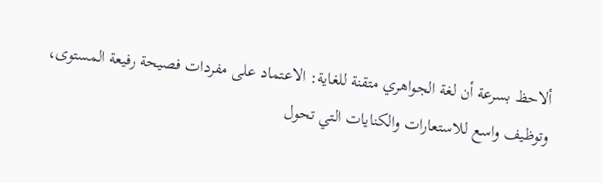ألاحظ بسرعة أن لغة الجواهري متقنة للغاية: الاعتماد على مفردات فصيحة رفيعة المستوى، وتوظيف واسع للاستعارات والكنايات التي تحول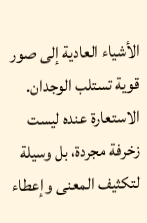الأشياء العادية إلى صور قوية تستلب الوجدان. الاستعارة عنده ليست زخرفة مجردة، بل وسيلة لتكثيف المعنى وإعطاء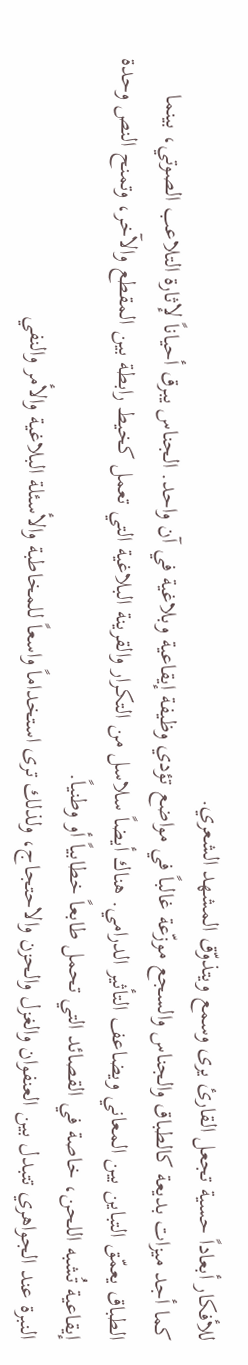للأفكار أبعاداً حسية تجعل القارئ يرى وسمع ويتذوّق المشهد الشعري.
كما أجد ميزات بديعة كالطباق والجناس والسجع موزّعة غالباً في مواضع تؤدي وظيفة إيقاعية وبلاغية في آن واحد. الجناس يبرق أحياناً لإثارة التلاعب الصوتي، بينما الطباق يعمّق التباين بين المعاني ويضاعف التأثير الدرامي. هناك أيضاً سلاسل من التكرار والقرينة البلاغية التي تعمل كخيط رابطة بين المقطع والآخر، وتمنح النص وحدة إيقاعية تُشبه اللحن، خاصة في القصائد التي تحمل طابعاً خطابياً أو وطنياً.
النبرة عند الجواهري تتبدل بين العنفوان والغزل والحزن والاحتجاج، ولذلك ترى استخداماً واسعاً للمخاطبة والأسئلة البلاغية والأمر والنفي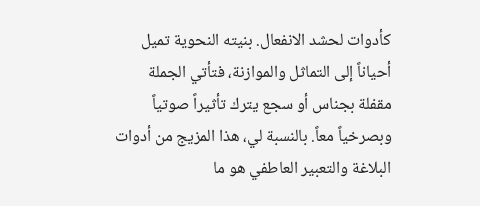كأدوات لحشد الانفعال. بنيته النحوية تميل أحياناً إلى التماثل والموازنة، فتأتي الجملة مقفلة بجناس أو سجع يترك تأثيراً صوتياً وبصرخياً معاً. بالنسبة لي، هذا المزيج من أدوات البلاغة والتعبير العاطفي هو ما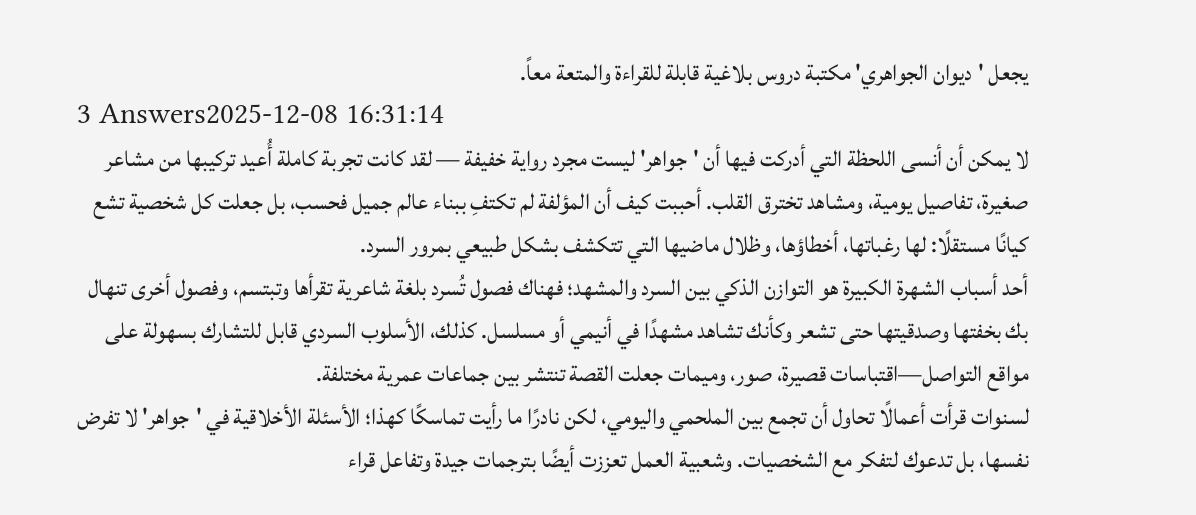يجعل 'ديوان الجواهري' مكتبة دروس بلاغية قابلة للقراءة والمتعة معاً.
3 Answers2025-12-08 16:31:14
لا يمكن أن أنسى اللحظة التي أدركت فيها أن 'جواهر' ليست مجرد رواية خفيفة — لقد كانت تجربة كاملة أُعيد تركيبها من مشاعر صغيرة، تفاصيل يومية، ومشاهد تخترق القلب. أحببت كيف أن المؤلفة لم تكتفِ ببناء عالم جميل فحسب، بل جعلت كل شخصية تشع كيانًا مستقلًا: لها رغباتها، أخطاؤها، وظلال ماضيها التي تتكشف بشكل طبيعي بمرور السرد.
أحد أسباب الشهرة الكبيرة هو التوازن الذكي بين السرد والمشهد؛ فهناك فصول تُسرد بلغة شاعرية تقرأها وتبتسم، وفصول أخرى تنهال بك بخفتها وصدقيتها حتى تشعر وكأنك تشاهد مشهدًا في أنيمي أو مسلسل. كذلك، الأسلوب السردي قابل للتشارك بسهولة على مواقع التواصل—اقتباسات قصيرة، صور، وميمات جعلت القصة تنتشر بين جماعات عمرية مختلفة.
لسنوات قرأت أعمالًا تحاول أن تجمع بين الملحمي واليومي، لكن نادرًا ما رأيت تماسكًا كهذا؛ الأسئلة الأخلاقية في 'جواهر' لا تفرض نفسها، بل تدعوك لتفكر مع الشخصيات. وشعبية العمل تعززت أيضًا بترجمات جيدة وتفاعل قراء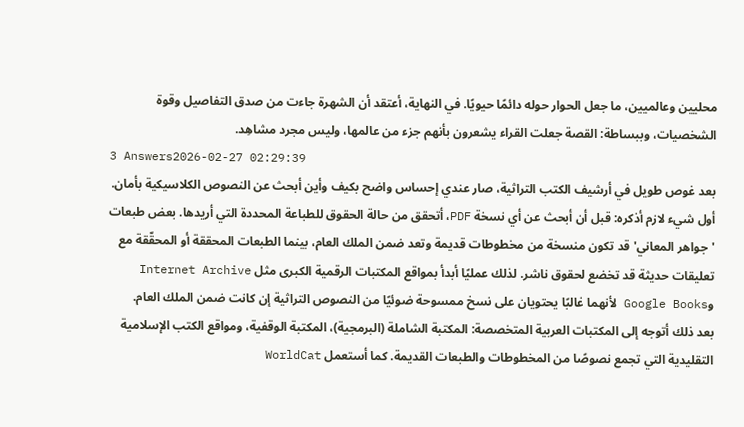محليين وعالميين، ما جعل الحوار حوله دائمًا حيويًا. في النهاية، أعتقد أن الشهرة جاءت من صدق التفاصيل وقوة الشخصيات، وببساطة: القصة جعلت القراء يشعرون بأنهم جزء من عالمها، وليس مجرد مشاهِد.
3 Answers2026-02-27 02:29:39
بعد غوص طويل في أرشيف الكتب التراثية، صار عندي إحساس واضح بكيف وأين أبحث عن النصوص الكلاسيكية بأمان.
أول شيء لازم أذكره: قبل أن أبحث عن أي نسخة PDF، أتحقق من حالة الحقوق للطباعة المحددة التي أريدها. بعض طبعات 'جواهر المعاني' قد تكون منسخة من مخطوطات قديمة وتعد ضمن الملك العام، بينما الطبعات المحققة أو المحقّقة مع تعليقات حديثة قد تخضع لحقوق ناشر. لذلك عمليًا أبدأ بمواقع المكتبات الرقمية الكبرى مثل Internet Archive وGoogle Books لأنهما غالبًا يحتويان على نسخ ممسوحة ضوئيًا من النصوص التراثية إن كانت ضمن الملك العام.
بعد ذلك أتوجه إلى المكتبات العربية المتخصصة: المكتبة الشاملة (البرمجية)، المكتبة الوقفية، ومواقع الكتب الإسلامية التقليدية التي تجمع نصوصًا من المخطوطات والطبعات القديمة. كما أستعمل WorldCat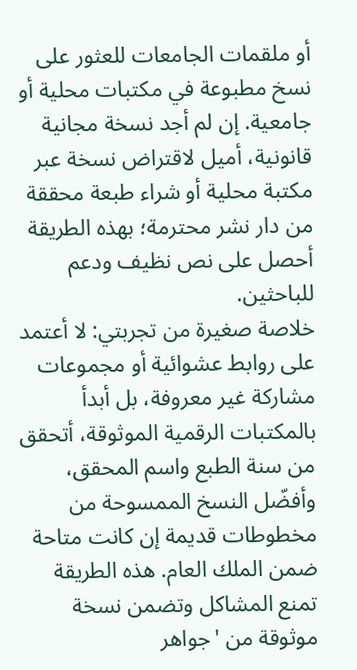أو ملقمات الجامعات للعثور على نسخ مطبوعة في مكتبات محلية أو جامعية. إن لم أجد نسخة مجانية قانونية، أميل لاقتراض نسخة عبر مكتبة محلية أو شراء طبعة محققة من دار نشر محترمة؛ بهذه الطريقة أحصل على نص نظيف ودعم للباحثين.
خلاصة صغيرة من تجربتي: لا أعتمد على روابط عشوائية أو مجموعات مشاركة غير معروفة، بل أبدأ بالمكتبات الرقمية الموثوقة، أتحقق من سنة الطبع واسم المحقق، وأفضّل النسخ الممسوحة من مخطوطات قديمة إن كانت متاحة ضمن الملك العام. هذه الطريقة تمنع المشاكل وتضمن نسخة موثوقة من 'جواهر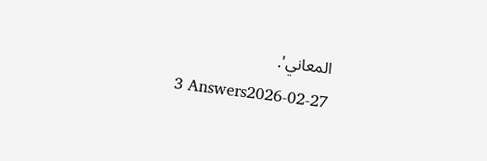المعاني'.
3 Answers2026-02-27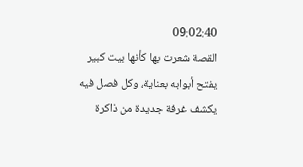09:02:40
القصة شعرت بها كأنها بيت كبير يفتح أبوابه بعناية، وكل فصل فيه يكشف غرفة جديدة من ذاكرة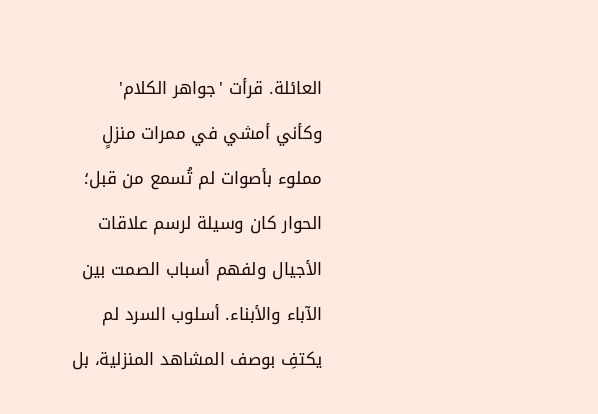العائلة. قرأت 'جواهر الكلام' وكأني أمشي في ممرات منزلٍ مملوء بأصوات لم تُسمع من قبل؛ الحوار كان وسيلة لرسم علاقات الأجيال ولفهم أسباب الصمت بين الآباء والأبناء. أسلوب السرد لم يكتفِ بوصف المشاهد المنزلية، بل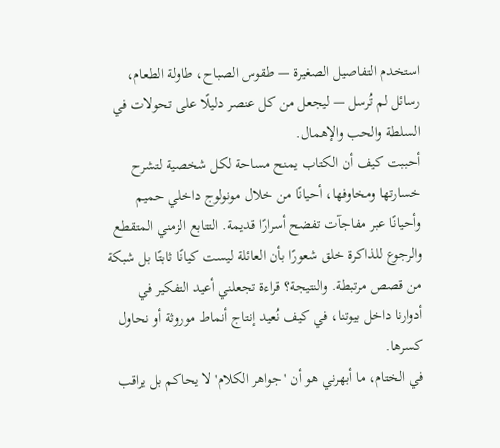استخدم التفاصيل الصغيرة — طقوس الصباح، طاولة الطعام، رسائل لم تُرسل — ليجعل من كل عنصر دليلًا على تحولات في السلطة والحب والإهمال.
أحببت كيف أن الكتاب يمنح مساحة لكل شخصية لتشرح خسارتها ومخاوفها، أحيانًا من خلال مونولوج داخلي حميم وأحيانًا عبر مفاجآت تفضح أسرارًا قديمة. التتابع الزمني المتقطع والرجوع للذاكرة خلق شعورًا بأن العائلة ليست كيانًا ثابتًا بل شبكة من قصص مرتبطة. والنتيجة؟ قراءة تجعلني أعيد التفكير في أدوارنا داخل بيوتنا، في كيف نُعيد إنتاج أنماط موروثة أو نحاول كسرها.
في الختام، ما أبهرني هو أن 'جواهر الكلام' لا يحاكم بل يراقب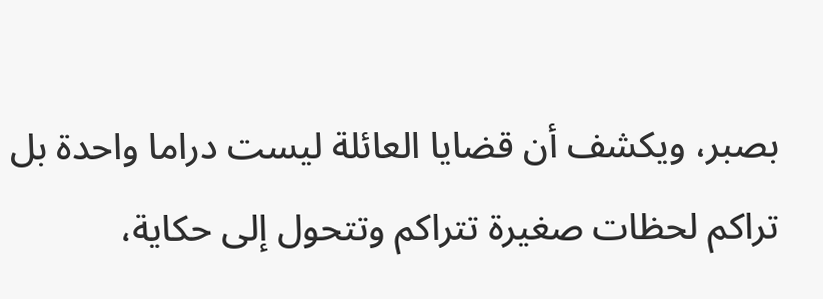بصبر، ويكشف أن قضايا العائلة ليست دراما واحدة بل تراكم لحظات صغيرة تتراكم وتتحول إلى حكاية،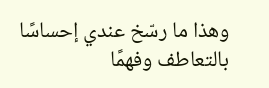وهذا ما رسّخ عندي إحساسًا بالتعاطف وفهمًا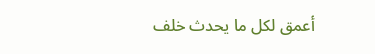أعمق لكل ما يحدث خلف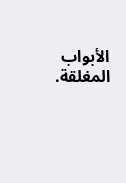الأبواب المغلقة.